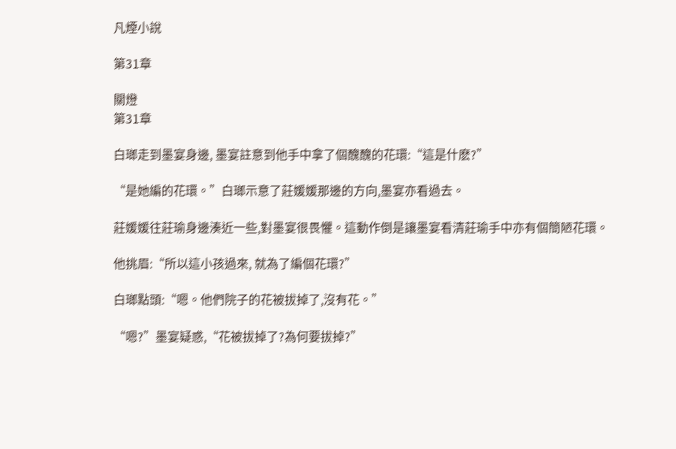凡煙小說

第31章

關燈
第31章

白瑯走到墨宴身邊, 墨宴註意到他手中拿了個醜醜的花環:“這是什麽?”

“是她編的花環。”白瑯示意了莊媛媛那邊的方向,墨宴亦看過去。

莊媛媛往莊瑜身邊湊近一些,對墨宴很畏懼。這動作倒是讓墨宴看清莊瑜手中亦有個簡陋花環。

他挑眉:“所以這小孩過來, 就為了編個花環?”

白瑯點頭:“嗯。他們院子的花被拔掉了,沒有花。”

“嗯?”墨宴疑惑,“花被拔掉了?為何要拔掉?”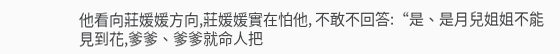他看向莊媛媛方向,莊媛媛實在怕他, 不敢不回答:“是、是月兒姐姐不能見到花,爹爹、爹爹就命人把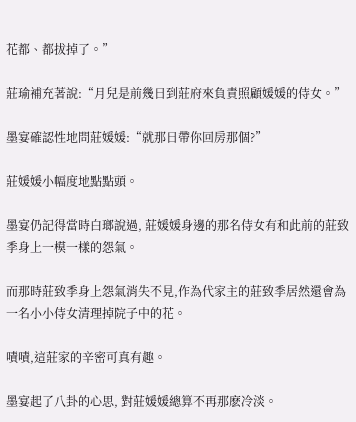花都、都拔掉了。”

莊瑜補充著說:“月兒是前幾日到莊府來負責照顧媛媛的侍女。”

墨宴確認性地問莊媛媛:“就那日帶你回房那個?”

莊媛媛小幅度地點點頭。

墨宴仍記得當時白瑯說過, 莊媛媛身邊的那名侍女有和此前的莊致季身上一模一樣的怨氣。

而那時莊致季身上怨氣消失不見,作為代家主的莊致季居然還會為一名小小侍女清理掉院子中的花。

嘖嘖,這莊家的辛密可真有趣。

墨宴起了八卦的心思, 對莊媛媛總算不再那麽冷淡。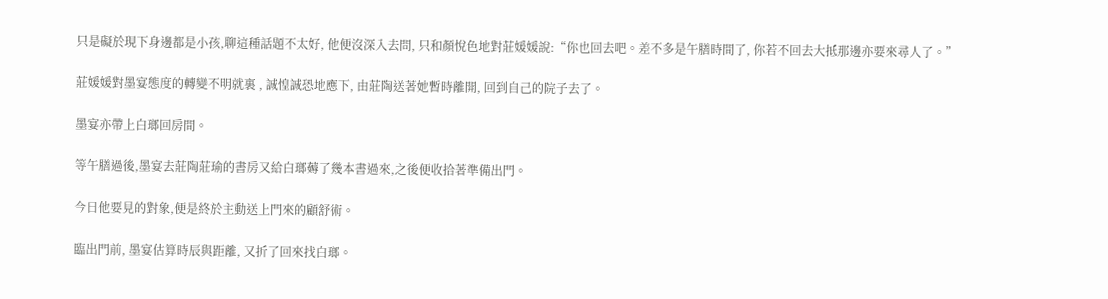只是礙於現下身邊都是小孩,聊這種話題不太好, 他便沒深入去問, 只和顏悅色地對莊媛媛說:“你也回去吧。差不多是午膳時間了, 你若不回去大抵那邊亦要來尋人了。”

莊媛媛對墨宴態度的轉變不明就裏 , 誠惶誠恐地應下, 由莊陶送著她暫時離開, 回到自己的院子去了。

墨宴亦帶上白瑯回房間。

等午膳過後,墨宴去莊陶莊瑜的書房又給白瑯薅了幾本書過來,之後便收拾著準備出門。

今日他要見的對象,便是終於主動送上門來的顧舒術。

臨出門前, 墨宴估算時辰與距離, 又折了回來找白瑯。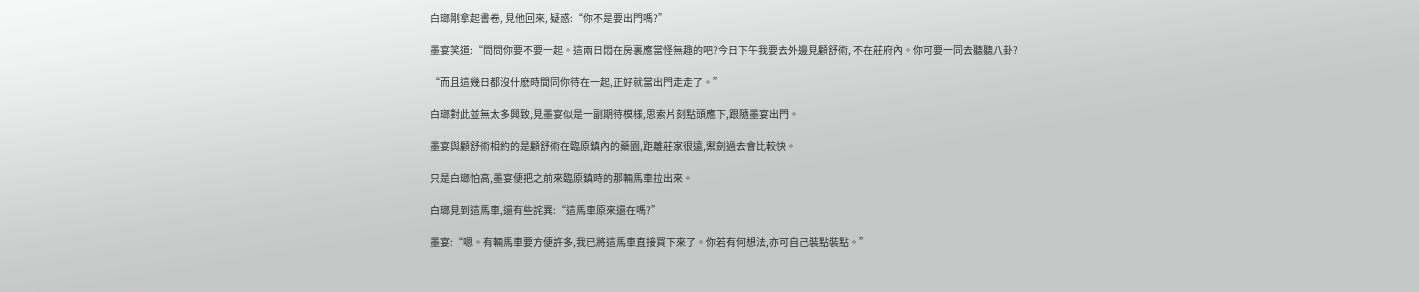白瑯剛拿起書卷, 見他回來, 疑惑:“你不是要出門嗎?”

墨宴笑道:“問問你要不要一起。這兩日悶在房裏應當怪無趣的吧?今日下午我要去外邊見顧舒術, 不在莊府內。你可要一同去聽聽八卦?

“而且這幾日都沒什麽時間同你待在一起,正好就當出門走走了。”

白瑯對此並無太多興致,見墨宴似是一副期待模樣,思索片刻點頭應下,跟隨墨宴出門。

墨宴與顧舒術相約的是顧舒術在臨原鎮內的藥園,距離莊家很遠,禦劍過去會比較快。

只是白瑯怕高,墨宴便把之前來臨原鎮時的那輛馬車拉出來。

白瑯見到這馬車,還有些詫異:“這馬車原來還在嗎?”

墨宴:“嗯。有輛馬車要方便許多,我已將這馬車直接買下來了。你若有何想法,亦可自己裝點裝點。”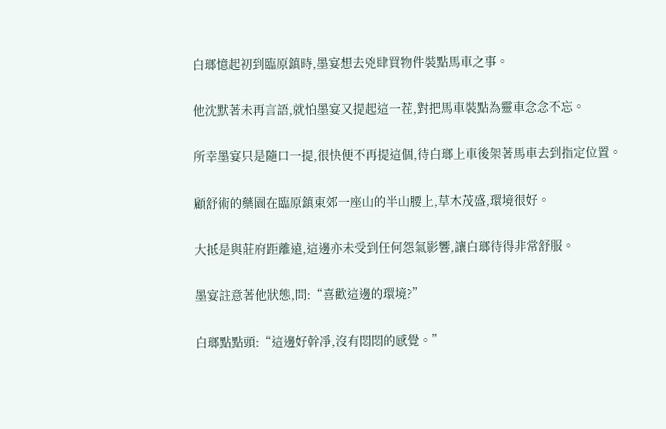白瑯憶起初到臨原鎮時,墨宴想去兇肆買物件裝點馬車之事。

他沈默著未再言語,就怕墨宴又提起這一茬,對把馬車裝點為靈車念念不忘。

所幸墨宴只是隨口一提,很快便不再提這個,待白瑯上車後架著馬車去到指定位置。

顧舒術的藥園在臨原鎮東郊一座山的半山腰上,草木茂盛,環境很好。

大抵是與莊府距離遠,這邊亦未受到任何怨氣影響,讓白瑯待得非常舒服。

墨宴註意著他狀態,問:“喜歡這邊的環境?”

白瑯點點頭:“這邊好幹凈,沒有悶悶的感覺。”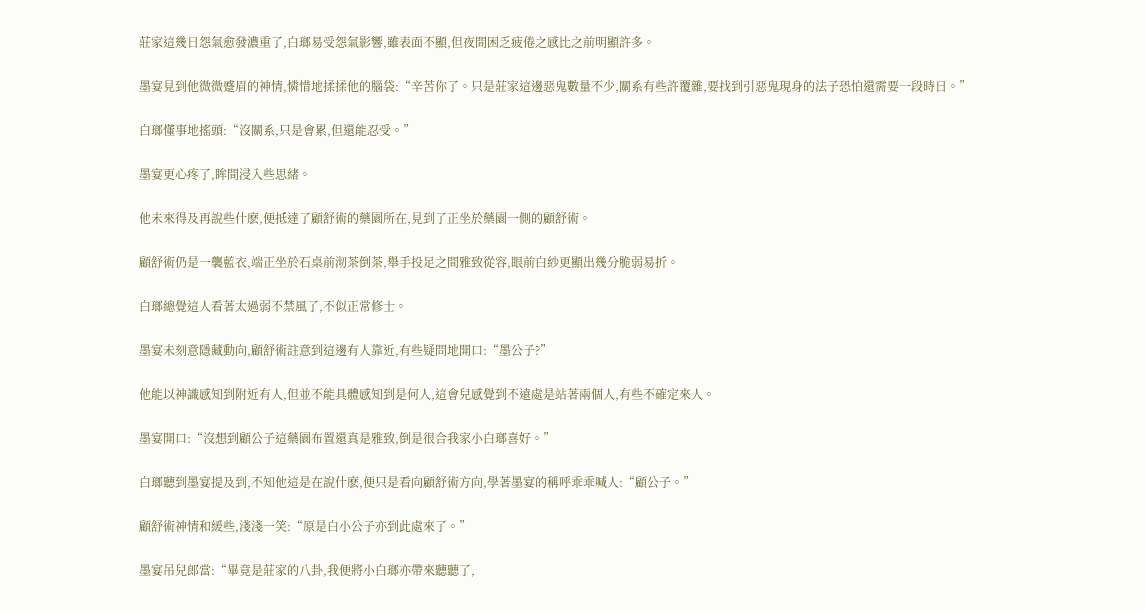莊家這幾日怨氣愈發濃重了,白瑯易受怨氣影響,雖表面不顯,但夜間困乏疲倦之感比之前明顯許多。

墨宴見到他微微蹙眉的神情,憐惜地揉揉他的腦袋:“辛苦你了。只是莊家這邊惡鬼數量不少,關系有些許覆雜,要找到引惡鬼現身的法子恐怕還需要一段時日。”

白瑯懂事地搖頭:“沒關系,只是會累,但還能忍受。”

墨宴更心疼了,眸間浸入些思緒。

他未來得及再說些什麽,便抵達了顧舒術的藥園所在,見到了正坐於藥園一側的顧舒術。

顧舒術仍是一襲藍衣,端正坐於石桌前沏茶倒茶,舉手投足之間雅致從容,眼前白紗更顯出幾分脆弱易折。

白瑯總覺這人看著太過弱不禁風了,不似正常修士。

墨宴未刻意隱藏動向,顧舒術註意到這邊有人靠近,有些疑問地開口:“墨公子?”

他能以神識感知到附近有人,但並不能具體感知到是何人,這會兒感覺到不遠處是站著兩個人,有些不確定來人。

墨宴開口:“沒想到顧公子這藥園布置還真是雅致,倒是很合我家小白瑯喜好。”

白瑯聽到墨宴提及到,不知他這是在說什麽,便只是看向顧舒術方向,學著墨宴的稱呼乖乖喊人:“顧公子。”

顧舒術神情和緩些,淺淺一笑:“原是白小公子亦到此處來了。”

墨宴吊兒郎當:“畢竟是莊家的八卦,我便將小白瑯亦帶來聽聽了,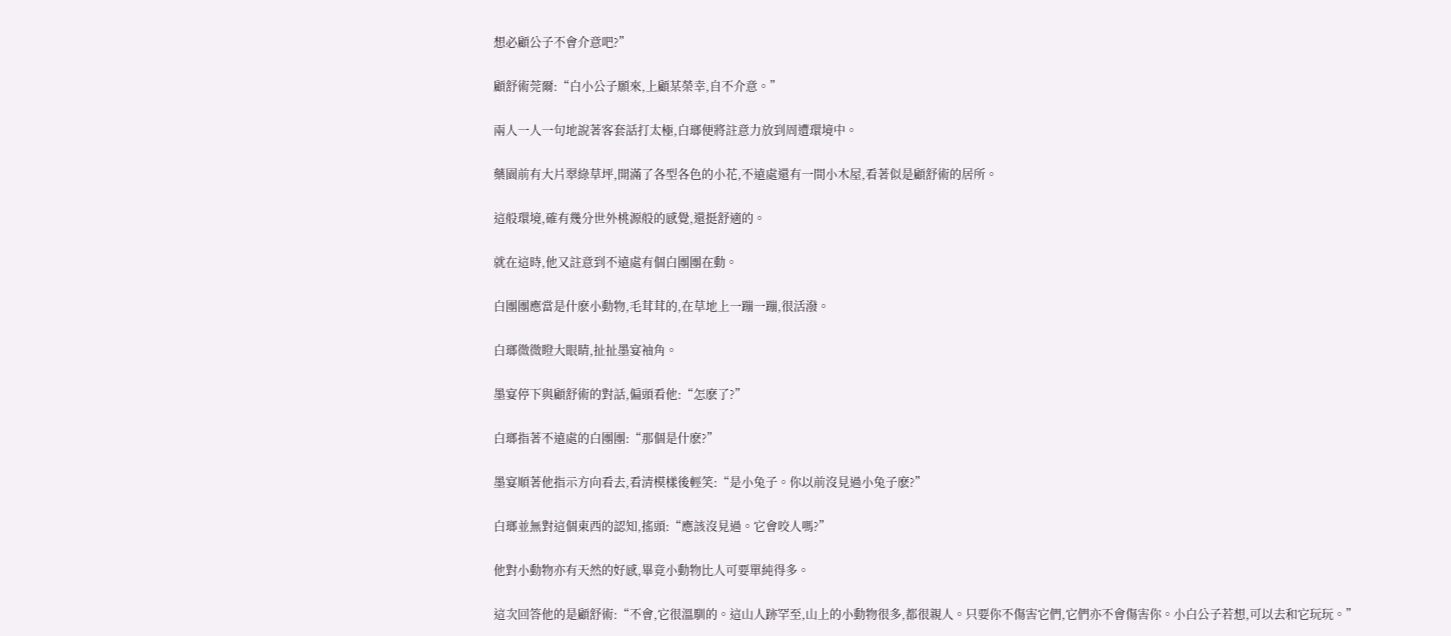想必顧公子不會介意吧?”

顧舒術莞爾:“白小公子願來,上顧某榮幸,自不介意。”

兩人一人一句地說著客套話打太極,白瑯便將註意力放到周遭環境中。

藥園前有大片翠綠草坪,開滿了各型各色的小花,不遠處還有一間小木屋,看著似是顧舒術的居所。

這般環境,確有幾分世外桃源般的感覺,還挺舒適的。

就在這時,他又註意到不遠處有個白團團在動。

白團團應當是什麽小動物,毛茸茸的,在草地上一蹦一蹦,很活潑。

白瑯微微瞪大眼睛,扯扯墨宴袖角。

墨宴停下與顧舒術的對話,偏頭看他:“怎麽了?”

白瑯指著不遠處的白團團:“那個是什麽?”

墨宴順著他指示方向看去,看清模樣後輕笑:“是小兔子。你以前沒見過小兔子麽?”

白瑯並無對這個東西的認知,搖頭:“應該沒見過。它會咬人嗎?”

他對小動物亦有天然的好感,畢竟小動物比人可要單純得多。

這次回答他的是顧舒術:“不會,它很溫馴的。這山人跡罕至,山上的小動物很多,都很親人。只要你不傷害它們,它們亦不會傷害你。小白公子若想,可以去和它玩玩。”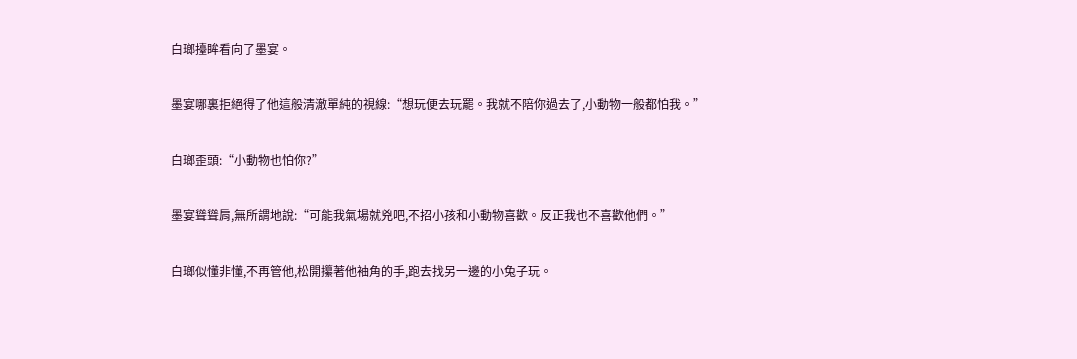白瑯擡眸看向了墨宴。

墨宴哪裏拒絕得了他這般清澈單純的視線:“想玩便去玩罷。我就不陪你過去了,小動物一般都怕我。”

白瑯歪頭:“小動物也怕你?”

墨宴聳聳肩,無所謂地說:“可能我氣場就兇吧,不招小孩和小動物喜歡。反正我也不喜歡他們。”

白瑯似懂非懂,不再管他,松開攥著他袖角的手,跑去找另一邊的小兔子玩。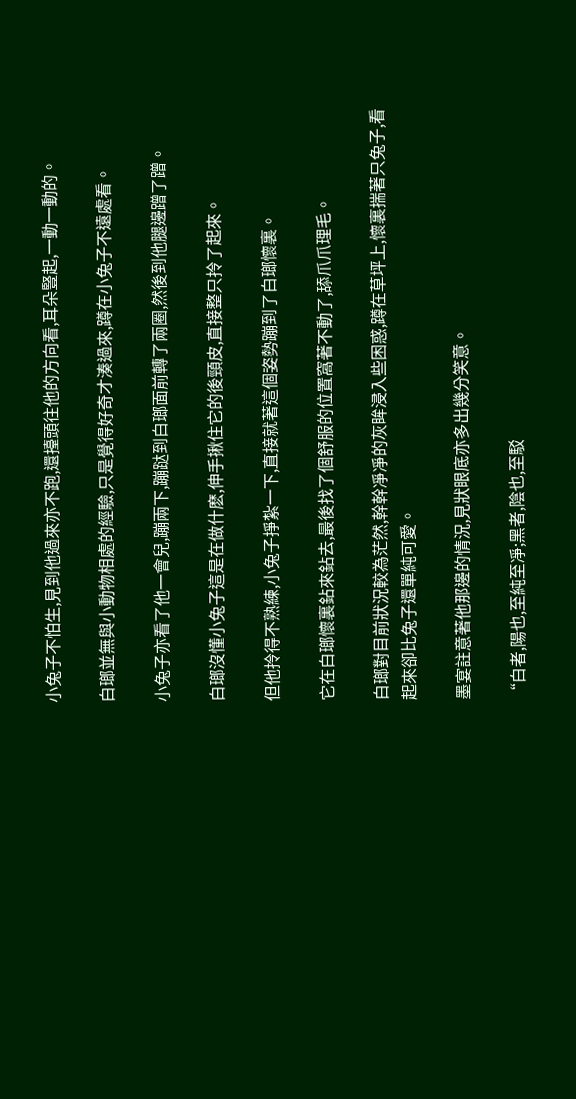小兔子不怕生,見到他過來亦不跑,還擡頭往他的方向看,耳朵豎起,一動一動的。

白瑯並無與小動物相處的經驗,只是覺得好奇才湊過來,蹲在小兔子不遠處看。

小兔子亦看了他一會兒,蹦兩下,蹦跶到白瑯面前轉了兩圈,然後到他腿邊蹭了蹭。

白瑯沒懂小兔子這是在做什麽,伸手揪住它的後頸皮,直接整只拎了起來。

但他拎得不熟練,小兔子掙紮一下,直接就著這個姿勢蹦到了白瑯懷裏。

它在白瑯懷裏鉆來鉆去,最後找了個舒服的位置窩著不動了,舔爪爪理毛。

白瑯對目前狀況較為茫然,幹幹凈凈的灰眸浸入些困惑,蹲在草坪上,懷裏揣著只兔子,看起來卻比兔子還單純可愛。

墨宴註意著他那邊的情況,見狀眼底亦多出幾分笑意。

“白者,陽也,至純至凈;黑者,陰也,至駁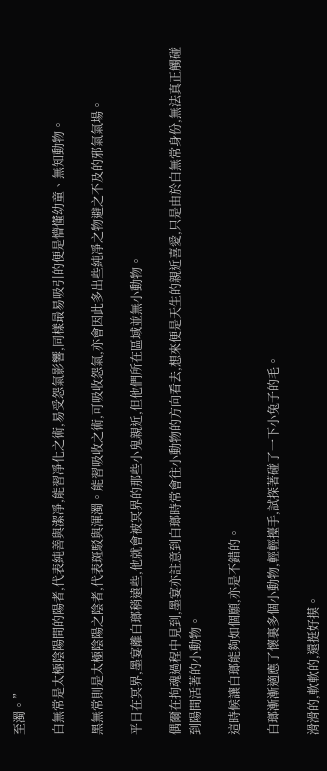至濁。”

白無常是太極陰陽間的陽者,代表純善與潔凈,能習凈化之術,易受怨氣影響,同樣最易吸引的便是懵懂幼童、無知動物。

黑無常則是太極陰陽之陰者,代表斑駁與渾濁。能習吸收之術,可吸收怨氣,亦會因此多出些純凈之物避之不及的邪氣氣場。

平日在冥界,墨宴離白瑯稍遠些,他就會被冥界的那些小鬼親近,但他們所在區域並無小動物。

偶爾在拘魂過程中見到,墨宴亦註意到白瑯時常會往小動物的方向看去,想來便是天生的親近喜愛,只是由於白無常身份,無法真正觸碰到陽間活著的小動物。

這時候讓白瑯能夠如個願,亦是不錯的。

白瑯漸漸適應了懷裏多個小動物,輕輕擡手,試探著碰了一下小兔子的毛。

滑滑的,軟軟的,還挺好摸。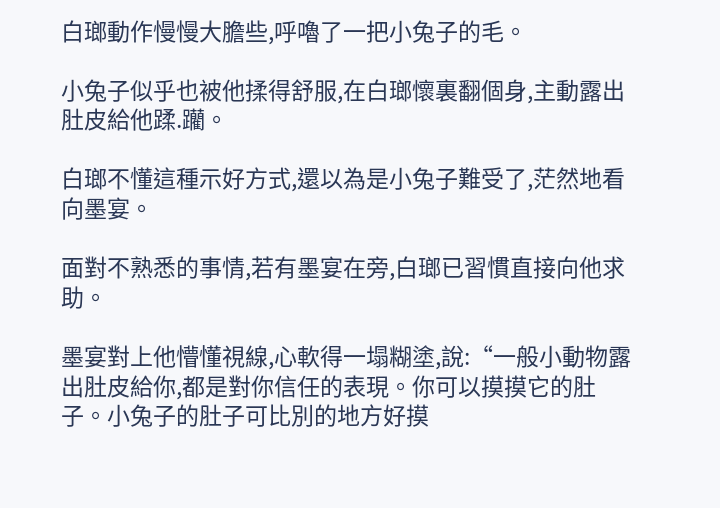白瑯動作慢慢大膽些,呼嚕了一把小兔子的毛。

小兔子似乎也被他揉得舒服,在白瑯懷裏翻個身,主動露出肚皮給他蹂.躪。

白瑯不懂這種示好方式,還以為是小兔子難受了,茫然地看向墨宴。

面對不熟悉的事情,若有墨宴在旁,白瑯已習慣直接向他求助。

墨宴對上他懵懂視線,心軟得一塌糊塗,說:“一般小動物露出肚皮給你,都是對你信任的表現。你可以摸摸它的肚子。小兔子的肚子可比別的地方好摸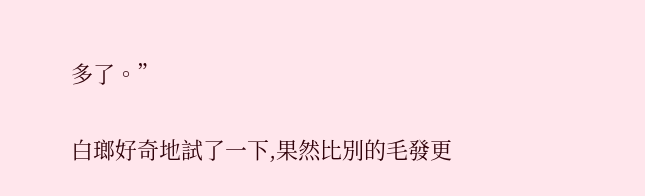多了。”

白瑯好奇地試了一下,果然比別的毛發更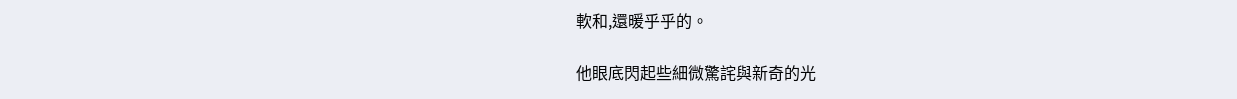軟和,還暖乎乎的。

他眼底閃起些細微驚詫與新奇的光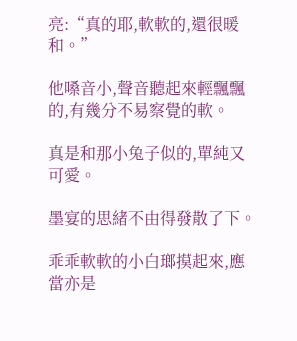亮:“真的耶,軟軟的,還很暖和。”

他嗓音小,聲音聽起來輕飄飄的,有幾分不易察覺的軟。

真是和那小兔子似的,單純又可愛。

墨宴的思緒不由得發散了下。

乖乖軟軟的小白瑯摸起來,應當亦是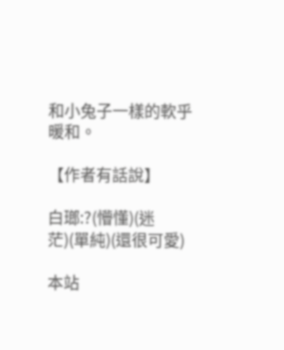和小兔子一樣的軟乎暖和。

【作者有話說】

白瑯:?(懵懂)(迷茫)(單純)(還很可愛)

本站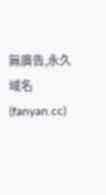無廣告,永久域名(fanyan.cc)